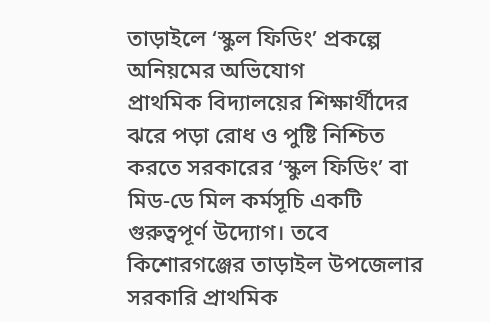তাড়াইলে ‘স্কুল ফিডিং’ প্রকল্পে অনিয়মের অভিযোগ
প্রাথমিক বিদ্যালয়ের শিক্ষার্থীদের ঝরে পড়া রোধ ও পুষ্টি নিশ্চিত করতে সরকারের ‘স্কুল ফিডিং’ বা মিড-ডে মিল কর্মসূচি একটি গুরুত্বপূর্ণ উদ্যোগ। তবে কিশোরগঞ্জের তাড়াইল উপজেলার সরকারি প্রাথমিক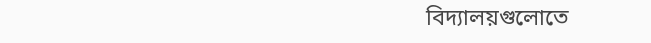বিদ্যালয়গুলোতে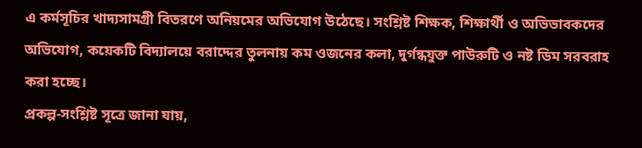এ কর্মসূচির খাদ্যসামগ্রী বিতরণে অনিয়মের অভিযোগ উঠেছে। সংশ্লিষ্ট শিক্ষক, শিক্ষার্থী ও অভিভাবকদের অভিযোগ, কয়েকটি বিদ্যালয়ে বরাদ্দের তুলনায় কম ওজনের কলা, দুর্গন্ধযুক্ত পাউরুটি ও নষ্ট ডিম সরবরাহ করা হচ্ছে।
প্রকল্প-সংশ্লিষ্ট সূত্রে জানা যায়,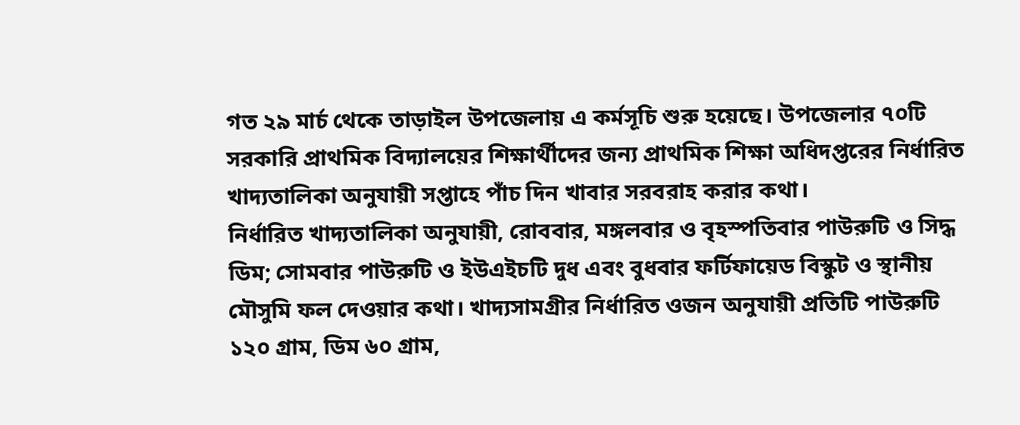গত ২৯ মার্চ থেকে তাড়াইল উপজেলায় এ কর্মসূচি শুরু হয়েছে। উপজেলার ৭০টি সরকারি প্রাথমিক বিদ্যালয়ের শিক্ষার্থীদের জন্য প্রাথমিক শিক্ষা অধিদপ্তরের নির্ধারিত খাদ্যতালিকা অনুযায়ী সপ্তাহে পাঁচ দিন খাবার সরবরাহ করার কথা।
নির্ধারিত খাদ্যতালিকা অনুযায়ী, রোববার, মঙ্গলবার ও বৃহস্পতিবার পাউরুটি ও সিদ্ধ ডিম; সোমবার পাউরুটি ও ইউএইচটি দুধ এবং বুধবার ফর্টিফায়েড বিস্কুট ও স্থানীয় মৌসুমি ফল দেওয়ার কথা। খাদ্যসামগ্রীর নির্ধারিত ওজন অনুযায়ী প্রতিটি পাউরুটি ১২০ গ্রাম, ডিম ৬০ গ্রাম,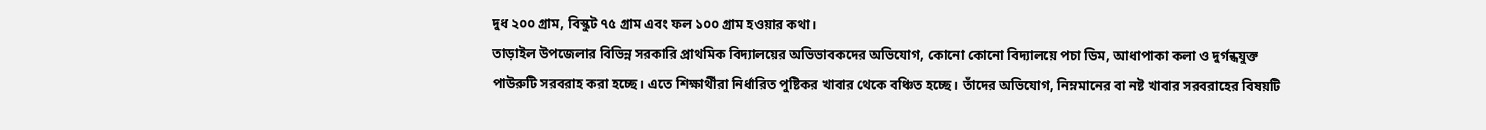দুধ ২০০ গ্রাম, বিস্কুট ৭৫ গ্রাম এবং ফল ১০০ গ্রাম হওয়ার কথা।
তাড়াইল উপজেলার বিভিন্ন সরকারি প্রাথমিক বিদ্যালয়ের অভিভাবকদের অভিযোগ, কোনো কোনো বিদ্যালয়ে পচা ডিম, আধাপাকা কলা ও দুর্গন্ধযুক্ত পাউরুটি সরবরাহ করা হচ্ছে। এতে শিক্ষার্থীরা নির্ধারিত পুষ্টিকর খাবার থেকে বঞ্চিত হচ্ছে। তাঁদের অভিযোগ, নিম্নমানের বা নষ্ট খাবার সরবরাহের বিষয়টি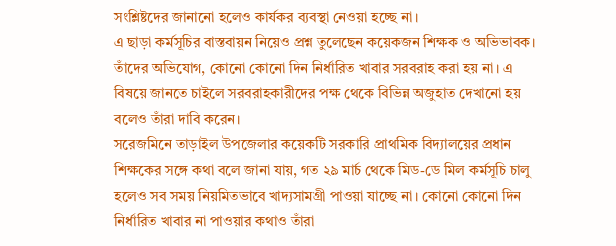সংশ্লিষ্টদের জানানো হলেও কার্যকর ব্যবস্থা নেওয়া হচ্ছে না।
এ ছাড়া কর্মসূচির বাস্তবায়ন নিয়েও প্রশ্ন তুলেছেন কয়েকজন শিক্ষক ও অভিভাবক। তাঁদের অভিযোগ, কোনো কোনো দিন নির্ধারিত খাবার সরবরাহ করা হয় না। এ বিষয়ে জানতে চাইলে সরবরাহকারীদের পক্ষ থেকে বিভিন্ন অজুহাত দেখানো হয় বলেও তাঁরা দাবি করেন।
সরেজমিনে তাড়াইল উপজেলার কয়েকটি সরকারি প্রাথমিক বিদ্যালয়ের প্রধান শিক্ষকের সঙ্গে কথা বলে জানা যায়, গত ২৯ মার্চ থেকে মিড-ডে মিল কর্মসূচি চালু হলেও সব সময় নিয়মিতভাবে খাদ্যসামগ্রী পাওয়া যাচ্ছে না। কোনো কোনো দিন নির্ধারিত খাবার না পাওয়ার কথাও তাঁরা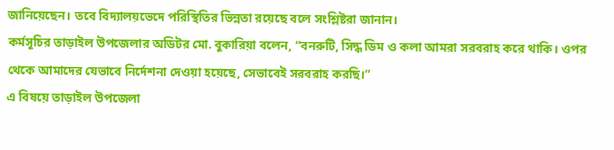জানিয়েছেন। তবে বিদ্যালয়ভেদে পরিস্থিতির ভিন্নতা রয়েছে বলে সংশ্লিষ্টরা জানান।
কর্মসূচির তাড়াইল উপজেলার অডিটর মো. বুকারিয়া বলেন, “বনরুটি, সিদ্ধ ডিম ও কলা আমরা সরবরাহ করে থাকি। ওপর থেকে আমাদের যেভাবে নির্দেশনা দেওয়া হয়েছে, সেভাবেই সরবরাহ করছি।”
এ বিষয়ে তাড়াইল উপজেলা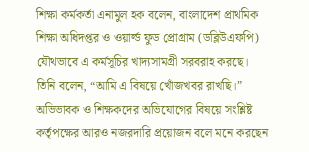শিক্ষা কর্মকর্তা এনামুল হক বলেন, বাংলাদেশ প্রাথমিক শিক্ষা অধিদপ্তর ও ওয়ার্ল্ড ফুড প্রোগ্রাম (ডব্লিউএফপি) যৌথভাবে এ কর্মসূচির খাদ্যসামগ্রী সরবরাহ করছে। তিনি বলেন, “আমি এ বিষয়ে খোঁজখবর রাখছি।”
অভিভাবক ও শিক্ষকদের অভিযোগের বিষয়ে সংশ্লিষ্ট কর্তৃপক্ষের আরও নজরদারি প্রয়োজন বলে মনে করছেন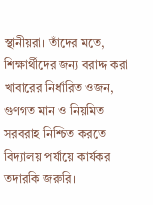স্থানীয়রা। তাঁদের মতে, শিক্ষার্থীদের জন্য বরাদ্দ করা খাবারের নির্ধারিত ওজন, গুণগত মান ও নিয়মিত সরবরাহ নিশ্চিত করতে বিদ্যালয় পর্যায়ে কার্যকর তদারকি জরুরি।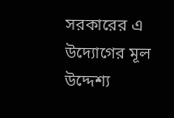সরকারের এ উদ্যোগের মূল উদ্দেশ্য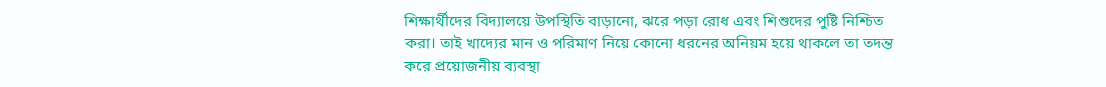শিক্ষার্থীদের বিদ্যালয়ে উপস্থিতি বাড়ানো, ঝরে পড়া রোধ এবং শিশুদের পুষ্টি নিশ্চিত করা। তাই খাদ্যের মান ও পরিমাণ নিয়ে কোনো ধরনের অনিয়ম হয়ে থাকলে তা তদন্ত করে প্রয়োজনীয় ব্যবস্থা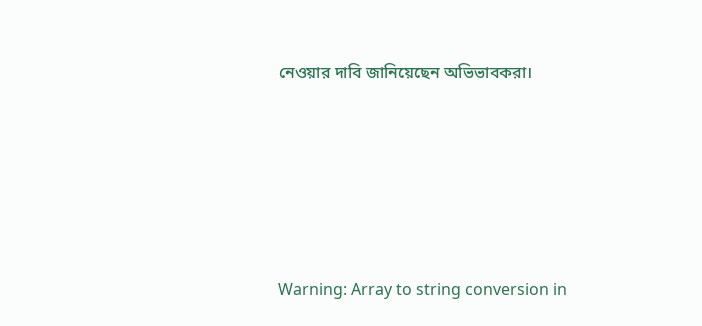নেওয়ার দাবি জানিয়েছেন অভিভাবকরা।








Warning: Array to string conversion in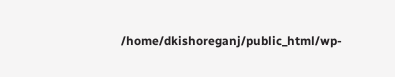/home/dkishoreganj/public_html/wp-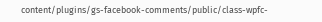content/plugins/gs-facebook-comments/public/class-wpfc-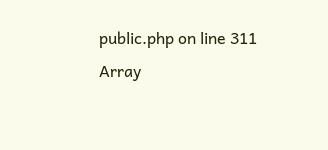public.php on line 311
Array